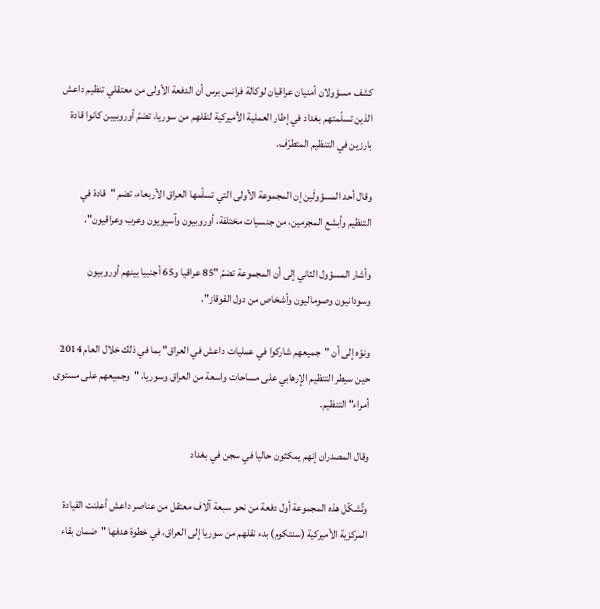كشف مسؤولان أمنيان عراقيان لوكالة فرانس برس أن الدفعة الأولى من معتقلي تنظيم داعش الذين تسلّمتهم بغداد في إطار العملية الأميركية لنقلهم من سوريا، تضمّ أوروبيين كانوا قادة بارزين في التنظيم المتطرّف.

وقال أحد المسؤولَين إن المجموعة الأولى التي تسلّمها العراق الأربعاء، تضم "قادة في التنظيم وأبشع المجرمين، من جنسيات مختلفة، أوروبيون وآسيويون وعرب وعراقيون".

وأشار المسؤول الثاني إلى أن المجموعة تضمّ "85 عراقيا و65 أجنبيا بينهم أوروبيون وسودانيون وصوماليون وأشخاص من دول القوقاز".

ونوّه إلى أن "جميعهم شاركوا في عمليات داعش في العراق" بما في ذلك خلال العام 2014 حين سيطر التنظيم الإرهابي على مساحات واسعة من العراق وسوريا، "وجميعهم على مستوى أمراء" التنظيم.

وقال المصدران إنهم يمكثون حاليا في سجن في بغداد

وتُشكّل هذه المجموعة أول دفعة من نحو سبعة آلاف معتقل من عناصر داعش أعلنت القيادة المركزية الأميركية (سنتكوم) بدء نقلهم من سوريا إلى العراق، في خطوة هدفها "ضمان بقاء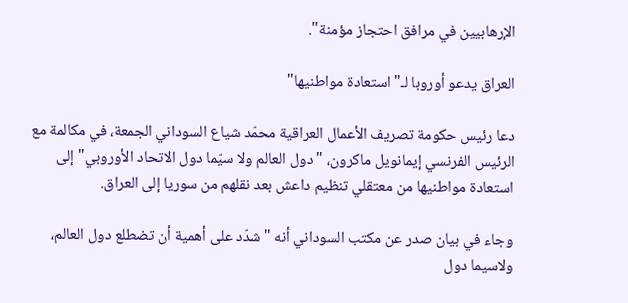الإرهابيين في مرافق احتجاز مؤمنة".

العراق يدعو أوروبا لـ"استعادة مواطنيها"

دعا رئيس حكومة تصريف الأعمال العراقية محمّد شياع السوداني الجمعة، في مكالمة مع الرئيس الفرنسي إيمانويل ماكرون، "دول العالم ولا سيّما دول الاتحاد الأوروبي" إلى استعادة مواطنيها من معتقلي تنظيم داعش بعد نقلهم من سوريا إلى العراق.

وجاء في بيان صدر عن مكتب السوداني أنه "شدّد على أهمية أن تضطلع دول العالم، ولاسيما دول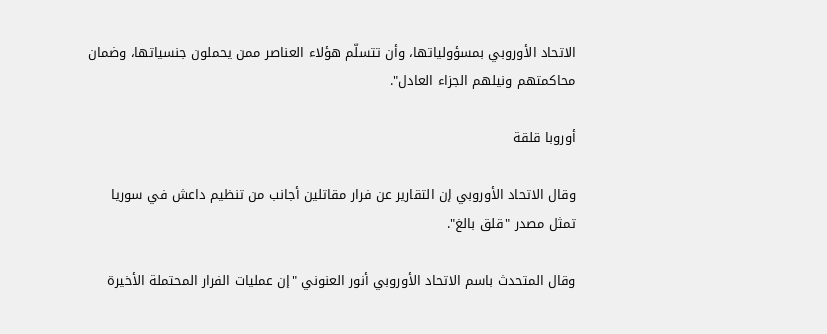الاتحاد الأوروبي بمسؤولياتها، وأن تتسلّم هؤلاء العناصر ممن يحملون جنسياتها، وضمان محاكمتهم ونيلهم الجزاء العادل".

أوروبا قلقة

وقال الاتحاد الأوروبي إن التقارير عن فرار مقاتلين أجانب من تنظيم داعش في سوريا تمثل مصدر "قلق بالغ".

وقال المتحدث باسم الاتحاد الأوروبي أنور العنوني "إن عمليات الفرار المحتملة الأخيرة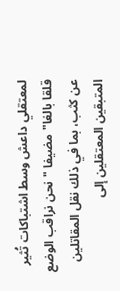لمعتقلي داعش وسط اشتباكات تُثير قلقا بالغا" مضيفا "نحن نراقب الوضع عن كثب، بما في ذلك نقل المقاتلين المتبقين المعتقلين إلى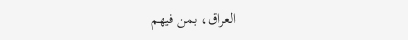العراق، بمن فيهم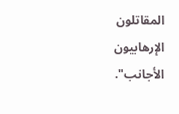المقاتلون الإرهابيون الأجانب".